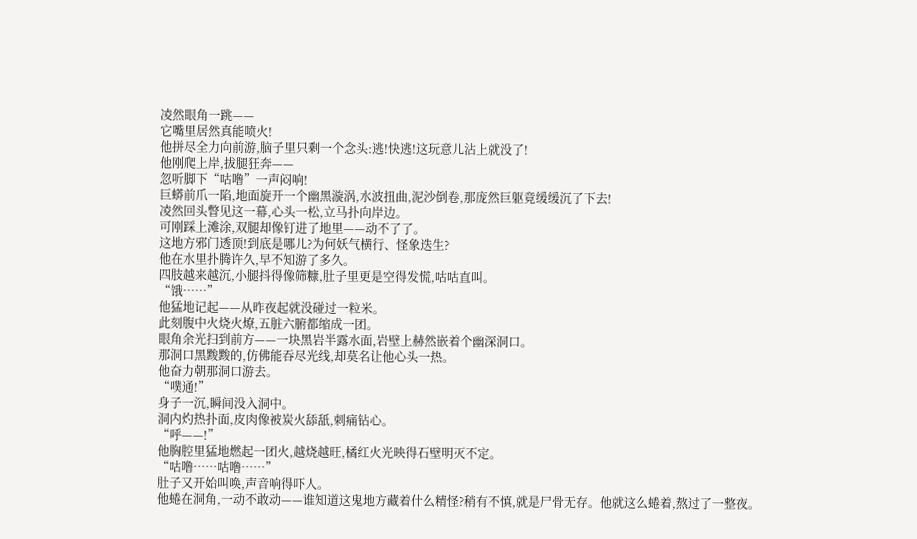凌然眼角一跳——
它嘴里居然真能喷火!
他拼尽全力向前游,脑子里只剩一个念头:逃!快逃!这玩意儿沾上就没了!
他刚爬上岸,拔腿狂奔——
忽听脚下“咕噜”一声闷响!
巨蟒前爪一陷,地面旋开一个幽黑漩涡,水波扭曲,泥沙倒卷,那庞然巨躯竟缓缓沉了下去!
凌然回头瞥见这一幕,心头一松,立马扑向岸边。
可刚踩上滩涂,双腿却像钉进了地里——动不了了。
这地方邪门透顶!到底是哪儿?为何妖气横行、怪象迭生?
他在水里扑腾许久,早不知游了多久。
四肢越来越沉,小腿抖得像筛糠,肚子里更是空得发慌,咕咕直叫。
“饿……”
他猛地记起——从昨夜起就没碰过一粒米。
此刻腹中火烧火燎,五脏六腑都缩成一团。
眼角余光扫到前方——一块黑岩半露水面,岩壁上赫然嵌着个幽深洞口。
那洞口黑黢黢的,仿佛能吞尽光线,却莫名让他心头一热。
他奋力朝那洞口游去。
“噗通!”
身子一沉,瞬间没入洞中。
洞内灼热扑面,皮肉像被炭火舔舐,刺痛钻心。
“呼——!”
他胸腔里猛地燃起一团火,越烧越旺,橘红火光映得石壁明灭不定。
“咕噜……咕噜……”
肚子又开始叫唤,声音响得吓人。
他蜷在洞角,一动不敢动——谁知道这鬼地方藏着什么精怪?稍有不慎,就是尸骨无存。他就这么蜷着,熬过了一整夜。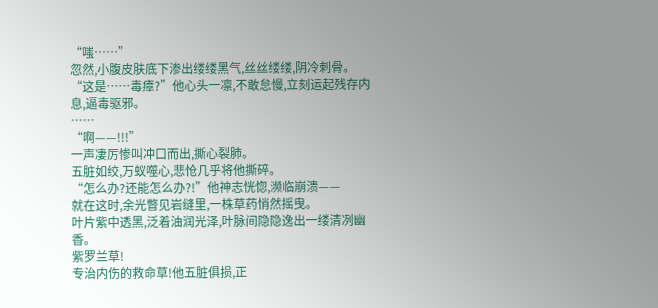“嗤……”
忽然,小腹皮肤底下渗出缕缕黑气,丝丝缕缕,阴冷刺骨。
“这是……毒瘴?”他心头一凛,不敢怠慢,立刻运起残存内息,逼毒驱邪。
……
“啊——!!!”
一声凄厉惨叫冲口而出,撕心裂肺。
五脏如绞,万蚁噬心,悲怆几乎将他撕碎。
“怎么办?还能怎么办?!”他神志恍惚,濒临崩溃——
就在这时,余光瞥见岩缝里,一株草药悄然摇曳。
叶片紫中透黑,泛着油润光泽,叶脉间隐隐逸出一缕清冽幽香。
紫罗兰草!
专治内伤的救命草!他五脏俱损,正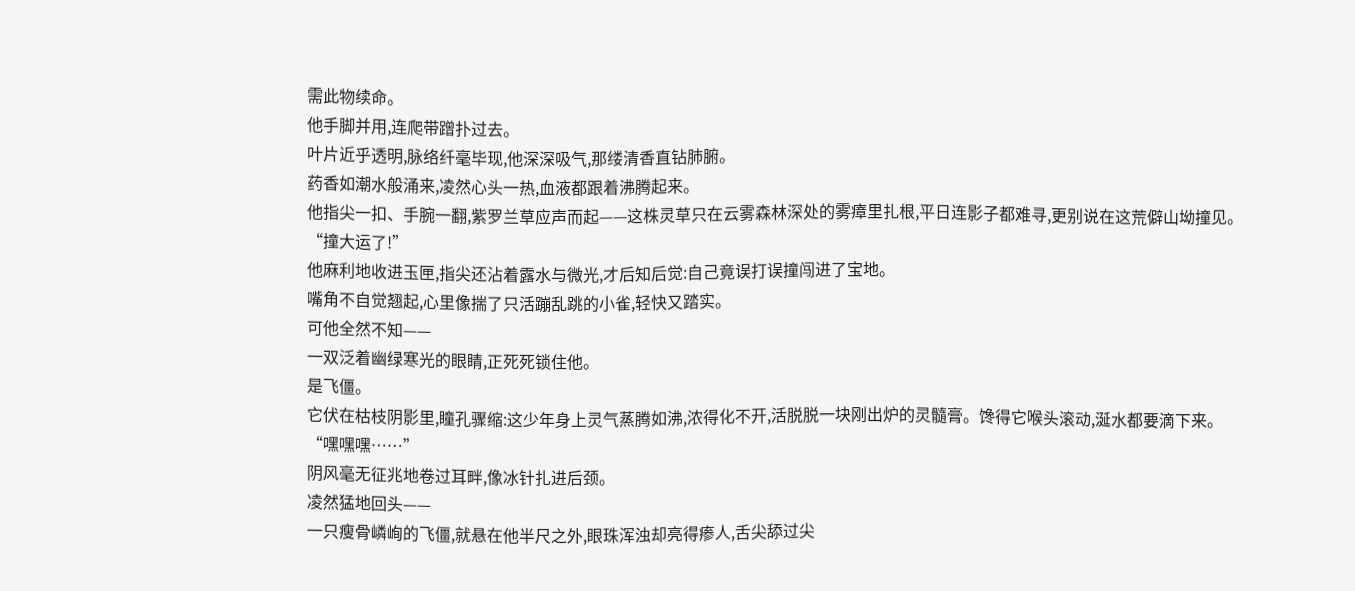需此物续命。
他手脚并用,连爬带蹭扑过去。
叶片近乎透明,脉络纤毫毕现,他深深吸气,那缕清香直钻肺腑。
药香如潮水般涌来,凌然心头一热,血液都跟着沸腾起来。
他指尖一扣、手腕一翻,紫罗兰草应声而起——这株灵草只在云雾森林深处的雾瘴里扎根,平日连影子都难寻,更别说在这荒僻山坳撞见。
“撞大运了!”
他麻利地收进玉匣,指尖还沾着露水与微光,才后知后觉:自己竟误打误撞闯进了宝地。
嘴角不自觉翘起,心里像揣了只活蹦乱跳的小雀,轻快又踏实。
可他全然不知——
一双泛着幽绿寒光的眼睛,正死死锁住他。
是飞僵。
它伏在枯枝阴影里,瞳孔骤缩:这少年身上灵气蒸腾如沸,浓得化不开,活脱脱一块刚出炉的灵髓膏。馋得它喉头滚动,涎水都要滴下来。
“嘿嘿嘿……”
阴风毫无征兆地卷过耳畔,像冰针扎进后颈。
凌然猛地回头——
一只瘦骨嶙峋的飞僵,就悬在他半尺之外,眼珠浑浊却亮得瘆人,舌尖舔过尖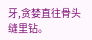牙,贪婪直往骨头缝里钻。